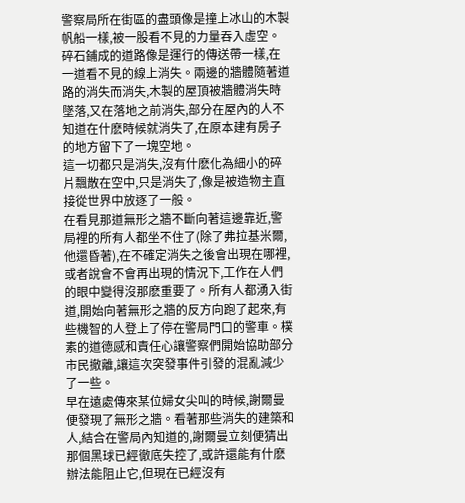警察局所在街區的盡頭像是撞上冰山的木製帆船一樣,被一股看不見的力量吞入虛空。碎石鋪成的道路像是運行的傳送帶一樣,在一道看不見的線上消失。兩邊的牆體隨著道路的消失而消失,木製的屋頂被牆體消失時墜落,又在落地之前消失,部分在屋內的人不知道在什麽時候就消失了,在原本建有房子的地方留下了一塊空地。
這一切都只是消失,沒有什麽化為細小的碎片飄散在空中,只是消失了,像是被造物主直接從世界中放逐了一般。
在看見那道無形之牆不斷向著這邊靠近,警局裡的所有人都坐不住了(除了弗拉基米爾,他還昏著),在不確定消失之後會出現在哪裡,或者說會不會再出現的情況下,工作在人們的眼中變得沒那麽重要了。所有人都湧入街道,開始向著無形之牆的反方向跑了起來,有些機智的人登上了停在警局門口的警車。樸素的道德感和責任心讓警察們開始協助部分市民撤離,讓這次突發事件引發的混亂減少了一些。
早在遠處傳來某位婦女尖叫的時候,謝爾曼便發現了無形之牆。看著那些消失的建築和人,結合在警局內知道的,謝爾曼立刻便猜出那個黑球已經徹底失控了,或許還能有什麽辦法能阻止它,但現在已經沒有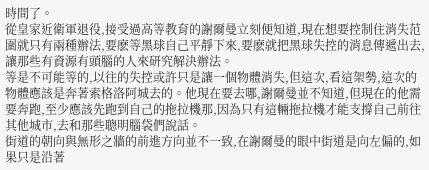時間了。
從皇家近衛軍退役,接受過高等教育的謝爾曼立刻便知道,現在想要控制住消失范圍就只有兩種辦法,要麽等黑球自己平靜下來,要麽就把黑球失控的消息傳遞出去,讓那些有資源有頭腦的人來研究解決辦法。
等是不可能等的,以往的失控或許只是讓一個物體消失,但這次,看這架勢,這次的物體應該是奔著索格洛阿城去的。他現在要去哪,謝爾曼並不知道,但現在的他需要奔跑,至少應該先跑到自己的拖拉機那,因為只有這輛拖拉機才能支撐自己前往其他城市,去和那些聰明腦袋們說話。
街道的朝向與無形之牆的前進方向並不一致,在謝爾曼的眼中街道是向左偏的,如果只是沿著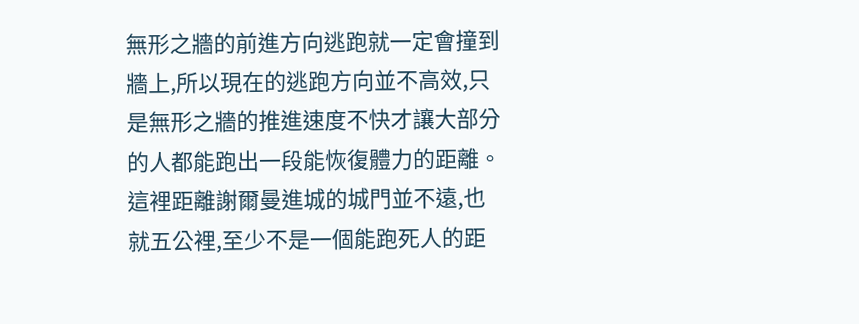無形之牆的前進方向逃跑就一定會撞到牆上,所以現在的逃跑方向並不高效,只是無形之牆的推進速度不快才讓大部分的人都能跑出一段能恢復體力的距離。
這裡距離謝爾曼進城的城門並不遠,也就五公裡,至少不是一個能跑死人的距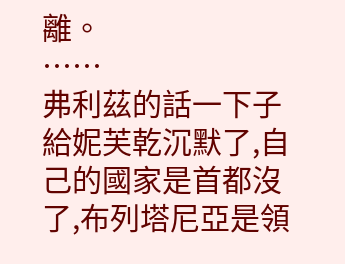離。
……
弗利茲的話一下子給妮芙乾沉默了,自己的國家是首都沒了,布列塔尼亞是領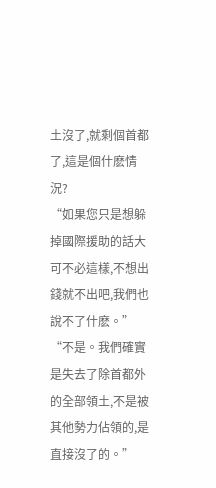土沒了,就剩個首都了,這是個什麽情況?
“如果您只是想躲掉國際援助的話大可不必這樣,不想出錢就不出吧,我們也說不了什麽。”
“不是。我們確實是失去了除首都外的全部領土,不是被其他勢力佔領的,是直接沒了的。”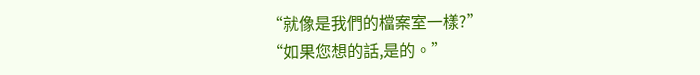“就像是我們的檔案室一樣?”
“如果您想的話,是的。”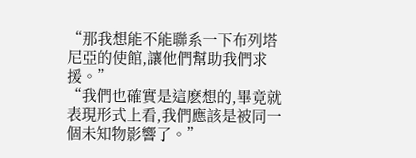“那我想能不能聯系一下布列塔尼亞的使館,讓他們幫助我們求援。”
“我們也確實是這麽想的,畢竟就表現形式上看,我們應該是被同一個未知物影響了。”